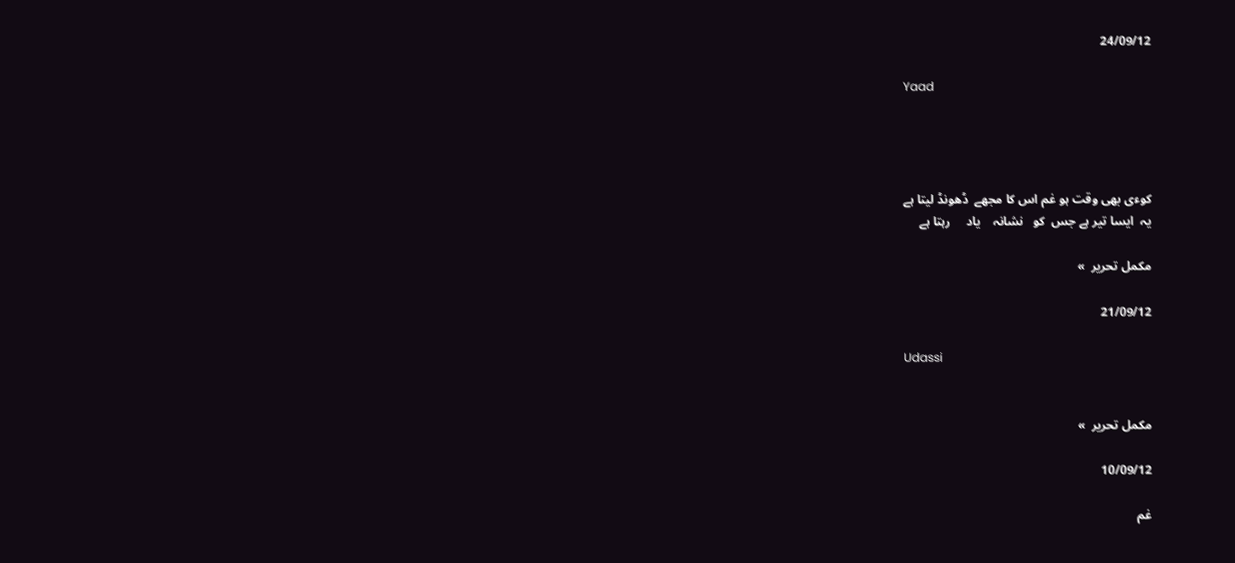24/09/12

Yaad




کوءی بھی وقت ہو غم اس کا مجھے  ڈھونڈ لیتا ہے
یہ  ایسا تیر ہے جس  کو   نشانہ    یاد     رہتا ہے

مکمل تحریر  »

21/09/12

Udassi


مکمل تحریر  »

10/09/12

غم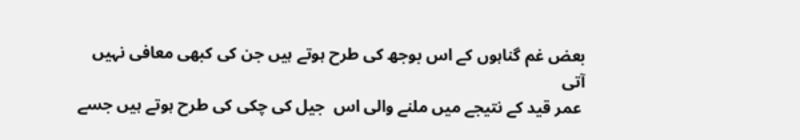بعض غم گناہوں کے اس بوجھ کی طرح ہوتے ہیں جن کی کبھی معافی نہیں آتی
 عمر قید کے نتیجے میں ملنے والی اس  جیل کی چکی کی طرح ہوتے ہیں جسے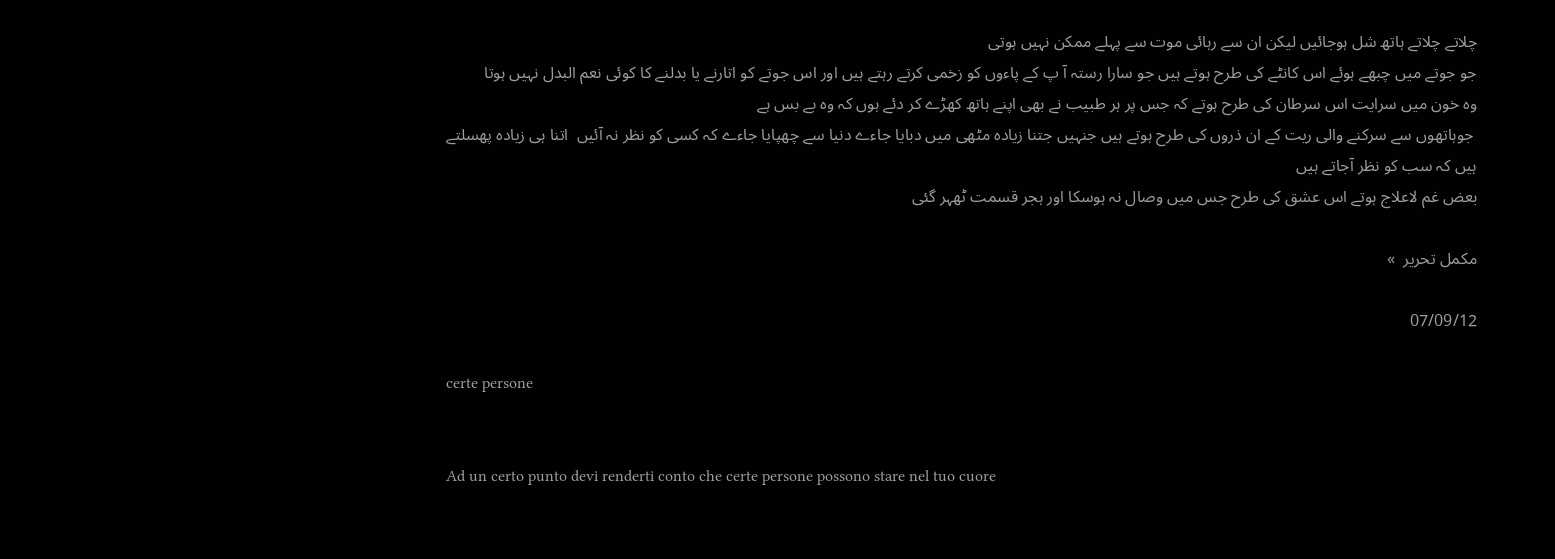چلاتے چلاتے ہاتھ شل ہوجائیں لیکن ان سے رہائی موت سے پہلے ممکن نہیں ہوتی
جو جوتے میں چبھے ہوئے اس کانٹے کی طرح ہوتے ہیں جو سارا رستہ آ پ کے پاءوں کو زخمی کرتے رہتے ہیں اور اس جوتے کو اتارنے یا بدلنے کا کوئی نعم البدل نہیں ہوتا
وہ خون میں سرایت اس سرطان کی طرح ہوتے کہ جس پر ہر طبیب نے بھی اپنے ہاتھ کھڑے کر دئے ہوں کہ وہ بے بس ہے
 جوہاتھوں سے سرکنے والی ریت کے ان ذروں کی طرح ہوتے ہیں جنہیں جتنا زیادہ مٹھی میں دبایا جاءے دنیا سے چھپایا جاءے کہ کسی کو نظر نہ آئیں  اتنا ہی زیادہ پھسلتے ہیں کہ سب کو نظر آجاتے ہیں
بعض غم لاعلاج ہوتے اس عشق کی طرح جس میں وصال نہ ہوسکا اور ہجر قسمت ٹھہر گئی

مکمل تحریر  »

07/09/12

certe persone


Ad un certo punto devi renderti conto che certe persone possono stare nel tuo cuore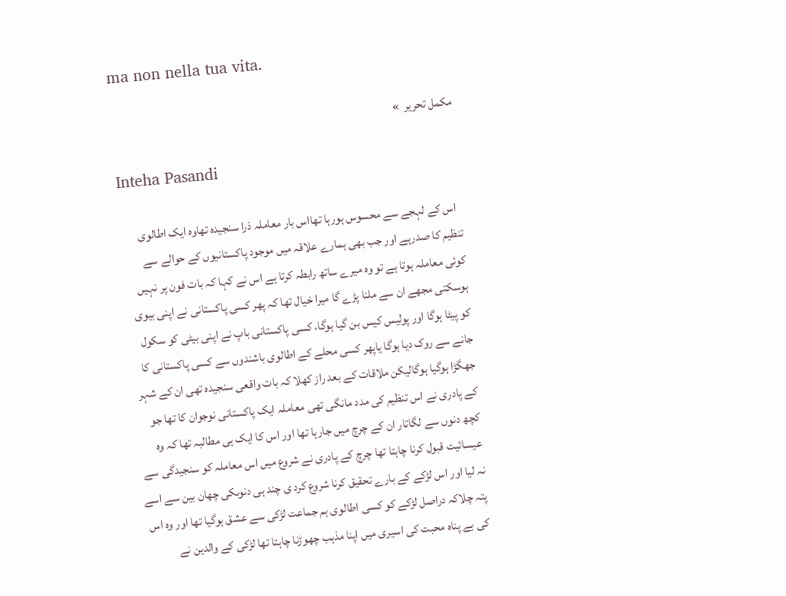ma non nella tua vita.

مکمل تحریر  »

Inteha Pasandi

  اس کے لہجے سے محسوس ہورہا تھااس بار معاملہ ذرا سنجیدہ تھاوہ ایک اطالوی تنظیم کا صدرہے اور جب بھی ہمارے علاقہ میں موجود پاکستانیوں کے حوالے سے کوئی معاملہ ہوتا ہے تو وہ میرے ساتھ رابطہ کرتا ہے اس نے کہا کہ بات فون پر نہیں ہوسکتی مجھے ان سے ملنا پڑے گا میرا خیال تھا کہ پھر کسی پاکستانی نے اپنی بیوی کو پیٹا ہوگا اور پولیس کیس بن گیا ہوگا، کسی پاکستانی باپ نے اپنی بیٹی کو سکول جانے سے روک دیا ہوگا یاپھر کسی محلے کے اطالوی باشندوں سے کسی پاکستانی کا جھگڑا ہوگیا ہوگالیکن ملاقات کے بعد راز کھلا کہ بات واقعی سنجیدہ تھی ان کے شہر کے پادری نے اس تنظیم کی مدد مانگی تھی معاملہ ایک پاکستانی نوجوان کا تھا جو کچھ دنوں سے لگاتار ان کے چرچ میں جارہا تھا اور اس کا ایک ہی مطالبہ تھا کہ وہ عیسائیت قبول کرنا چاہتا تھا چرچ کے پادری نے شروع میں اس معاملہ کو سنجیدگی سے نہ لیا اور اس لڑکے کے بارے تحقیق کرنا شروع کرد ی چند ہی دنوںکی چھان بین سے اسے پتہ چلاکہ دراصل لڑکے کو کسی اطالوی ہم جماعت لڑکی سے عشق ہوگیا تھا اور وہ اس کی بے پناہ محبت کی اسیری میں اپنا مذہب چھوڑنا چاہتا تھا لڑکی کے والدین نے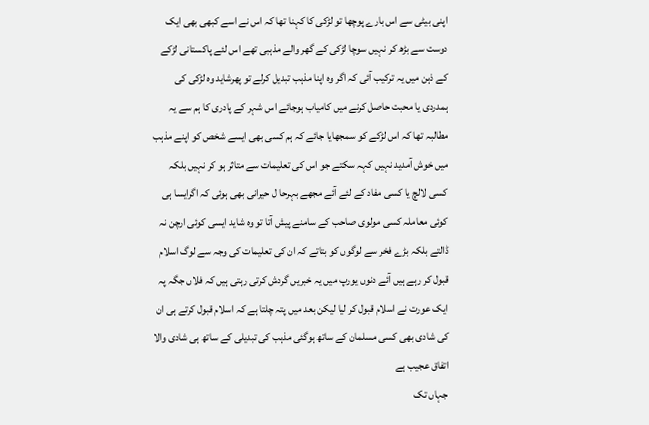اپنی بیٹی سے اس بارے پوچھا تو لڑکی کا کہنا تھا کہ اس نے اسے کبھی بھی ایک دوست سے بڑھ کر نہیں سوچا لڑکی کے گھر والے مذہبی تھے اس لئے پاکستانی لڑکے کے ذہن میں یہ ترکیب آئی کہ اگر وہ اپنا مذہب تبدیل کرلے تو پھرشاید وہ لڑکی کی ہمدردی یا محبت حاصل کرنے میں کامیاب ہوجائے اس شہر کے پادری کا ہم سے یہ مطالبہ تھا کہ اس لڑکے کو سمجھایا جائے کہ ہم کسی بھی ایسے شخص کو اپنے مذہب میں خوش آمدید نہیں کہہ سکتے جو اس کی تعلیمات سے متاثر ہو کر نہیں بلکہ کسی لالچ یا کسی مفاد کے لئے آئے مجھے بہرحا ل حیرانی بھی ہوئی کہ اگرایسا ہی کوئی معاملہ کسی مولوی صاحب کے سامنے پیش آتا تو وہ شاید ایسی کوئی ارچن نہ ڈالتے بلکہ بڑے فخر سے لوگوں کو بتاتے کہ ان کی تعلیمات کی وجہ سے لوگ اسلام قبول کر رہے ہیں آئے دنوں یورپ میں یہ خبریں گردش کرتی رہتی ہیں کہ فلاں جگہ پہ ایک عورت نے اسلام قبول کر لیا لیکن بعد میں پتہ چلتا ہے کہ اسلام قبول کرتے ہی ان کی شادی بھی کسی مسلمان کے ساتھ ہوگئی مذہب کی تبدیلی کے ساتھ ہی شادی والا اتفاق عجیب ہے
جہاں تک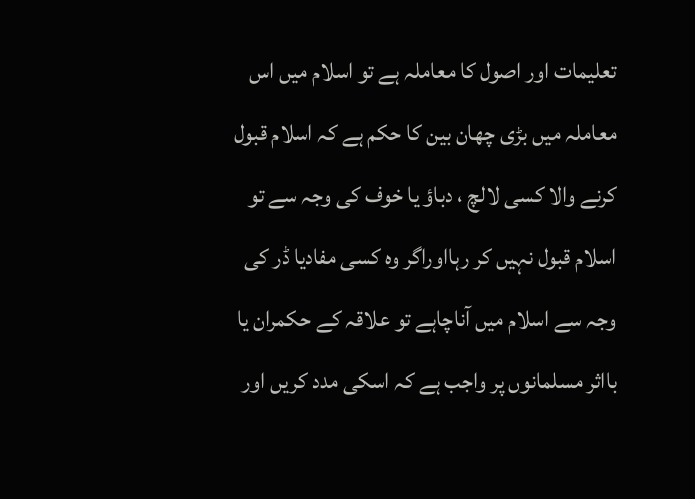تعلیمات اور اصول کا معاملہ ہے تو اسلام میں اس معاملہ میں بڑی چھان بین کا حکم ہے کہ اسلام قبول کرنے والا کسی لالچ ، دباؤ یا خوف کی وجہ سے تو اسلام قبول نہیں کر رہااوراگر وہ کسی مفادیا ڈر کی وجہ سے اسلام میں آناچاہے تو علاقہ کے حکمران یا بااثر مسلمانوں پر واجب ہے کہ اسکی مدد کریں اور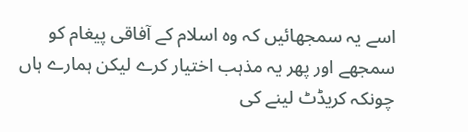اسے یہ سمجھائیں کہ وہ اسلام کے آفاقی پیغام کو سمجھے اور پھر یہ مذہب اختیار کرے لیکن ہمارے ہاں چونکہ کریڈٹ لینے کی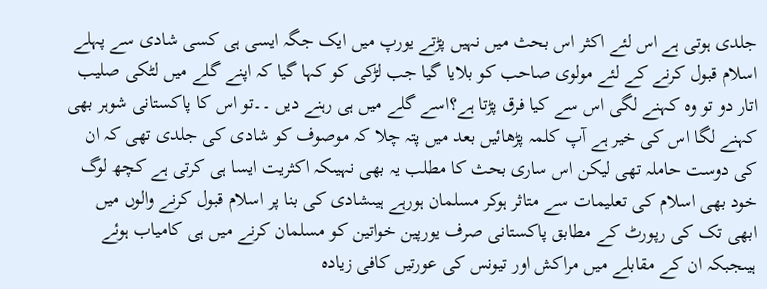جلدی ہوتی ہے اس لئے اکثر اس بحث میں نہیں پڑتے یورپ میں ایک جگہ ایسی ہی کسی شادی سے پہلے اسلام قبول کرنے کے لئے مولوی صاحب کو بلایا گیا جب لڑکی کو کہا گیا کہ اپنے گلے میں لٹکی صلیب اتار دو تو وہ کہنے لگی اس سے کیا فرق پڑتا ہے؟اسے گلے میں ہی رہنے دیں ۔۔تو اس کا پاکستانی شوہر بھی کہنے لگا اس کی خیر ہے آپ کلمہ پڑھائیں بعد میں پتہ چلا کہ موصوف کو شادی کی جلدی تھی کہ ان کی دوست حاملہ تھی لیکن اس ساری بحث کا مطلب یہ بھی نہیںکہ اکثریت ایسا ہی کرتی ہے کچھ لوگ خود بھی اسلام کی تعلیمات سے متاثر ہوکر مسلمان ہورہے ہیںشادی کی بنا پر اسلام قبول کرنے والوں میں ابھی تک کی رپورٹ کے مطابق پاکستانی صرف یورپین خواتین کو مسلمان کرنے میں ہی کامیاب ہوئے ہیںجبکہ ان کے مقابلے میں مراکش اور تیونس کی عورتیں کافی زیادہ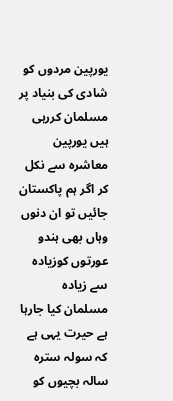یورپین مردوں کو شادی کی بنیاد پر مسلمان کررہی ہیں یورپین معاشرہ سے نکل کر اگر ہم پاکستان جائیں تو ان دنوں وہاں بھی ہندو عورتوں کوزیادہ سے زیادہ مسلمان کیا جارہا ہے حیرت یہی ہے کہ سولہ سترہ سالہ بچیوں کو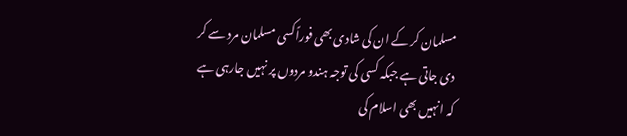مسلمان کر کے ان کی شادی بھی فوراًکسی مسلمان مرد سے کر دی جاتی ہے جبکہ کسی کی توجہ ہندو مردوں پر نہیں جارہی ہے کہ انہیں بھی اسلام کی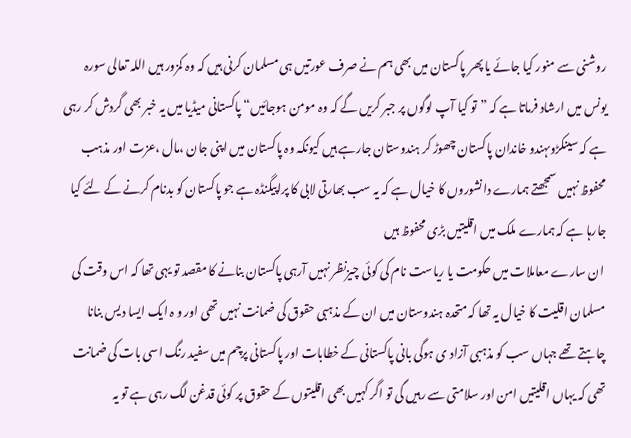روشنی سے منور کیا جائے یا پھر پاکستان میں بھی ہم نے صرف عورتیں ہی مسلمان کرنی ہیں کہ وہ کمزور ہیں اللہ تعالی سورہ یونس میں ارشاد فرماتا ہے کہ ”تو کیا آپ لوگوں پر جبر کریں گے کہ وہ مومن ہوجائیں“ پاکستانی میڈیا میں یہ خبر بھی گردش کر رہی ہے کہ سینکڑوںہندو خاندان پاکستان چھوڑ کر ہندوستان جارہے ہیں کیونکہ وہ پاکستان میں اپنی جان ،مال ،عزت اور مذہب محفوظ نہیں سمجھتے ہمارے دانشوروں کا خیال ہے کہ یہ سب بھارتی لابی کا پراپیگنڈہ ہے جو پاکستان کو بدنام کرنے کے لئے کیا جارہا ہے کہ ہمارے ملک میں اقلیتیں بڑی محفوظ ہیں
 ان سارے معاملات میں حکومت یا ریاست نام کی کوئی چیزنظر نہیں آرہی پاکستان بنانے کا مقصد تو یہی تھا کہ اس وقت کی مسلمان اقلیت کا خیال یہ تھا کہ متحدہ ہندوستان میں ان کے مذہبی حقوق کی ضمانت نہیں تھی اور و ہ ایک ایسا دیس بنانا چاہتے تھے جہاں سب کو مذہبی آزاد ی ہوگی بانی پاکستانی کے خطابات اور پاکستانی پرچم میں سفید رنگ اسی بات کی ضمانت تھی کہ یہاں اقلیتیں امن اور سلامتی سے رہیں گی تو اگر کہیں بھی اقلیتوں کے حقوق پر کوئی قدغن لگ رہی ہے تو یہ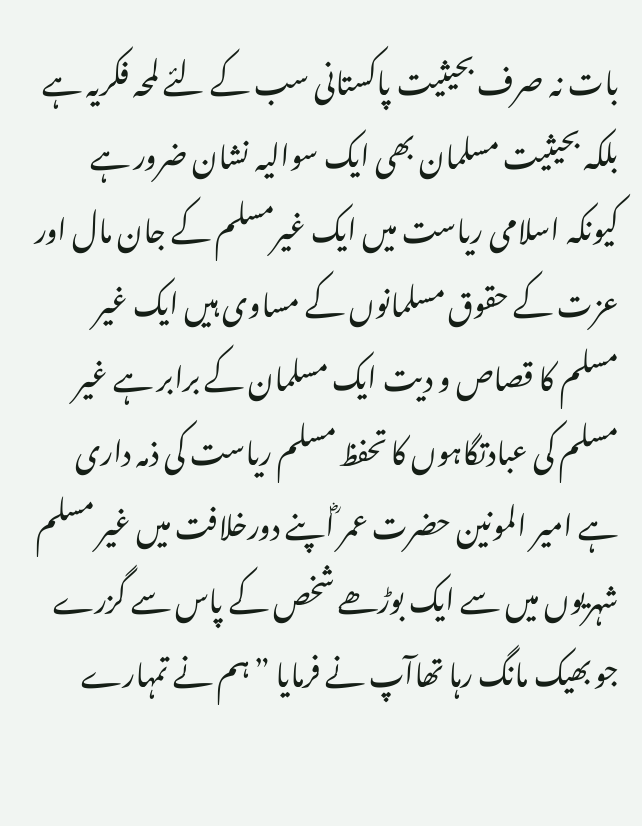بات نہ صرف بحیثیت پاکستانی سب کے لئے لمحہ فکریہ ہے بلکہ بحیثیت مسلمان بھی ایک سوالیہ نشان ضرور ہے کیونکہ اسلامی ریاست میں ایک غیرمسلم کے جان مال اور عزت کے حقوق مسلمانوں کے مساوی ہیں ایک غیر مسلم کا قصاص و دیت ایک مسلمان کے برابر ہے غیر مسلم کی عبادتگاہوں کا تحفظ مسلم ریاست کی ذمہ داری ہے امیر المونین حضرت عمر ؓاپنے دورخلافت میں غیر مسلم شہریوں میں سے ایک بوڑھے شخص کے پاس سے گزرے جو بھیک مانگ رہا تھاآپ نے فرمایا ”ہم نے تمہارے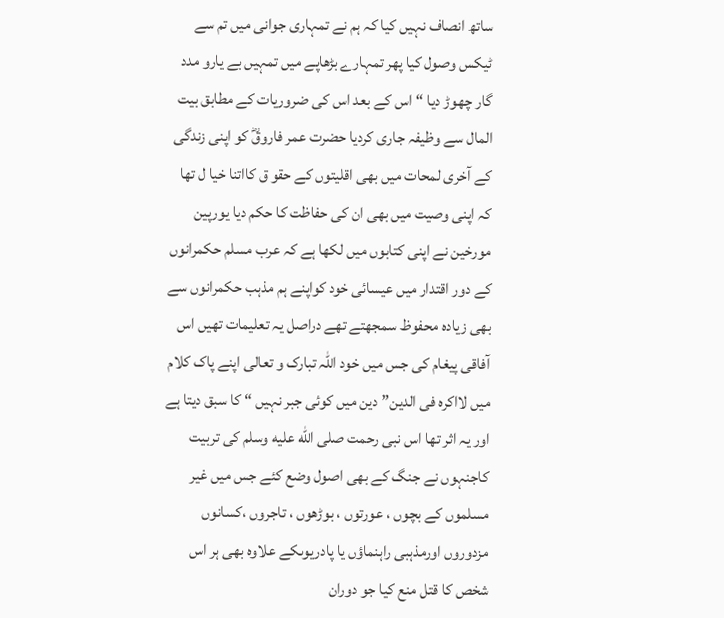ساتھ انصاف نہیں کیا کہ ہم نے تمہاری جوانی میں تم سے ٹیکس وصول کیا پھر تمہارے بڑھاپے میں تمہیں بے یارو مدد گار چھوڑ دیا “اس کے بعد اس کی ضروریات کے مطابق بیت المال سے وظیفہ جاری کردیا حضرت عمر فاروقؓ کو اپنی زندگی کے آخری لمحات میں بھی اقلیتوں کے حقو ق کااتنا خیا ل تھا کہ اپنی وصیت میں بھی ان کی حفاظت کا حکم دیا یورپین مورخین نے اپنی کتابوں میں لکھا ہے کہ عرب مسلم حکمرانوں کے دور اقتدار میں عیسائی خود کواپنے ہم مذہب حکمرانوں سے بھی زیادہ محفوظ سمجھتے تھے دراصل یہ تعلیمات تھیں اس آفاقی پیغام کی جس میں خود اللہ تبارک و تعالی اپنے پاک کلام میں لااکرہ فی الدین”دین میں کوئی جبر نہیں “ کا سبق دیتا ہے اور یہ اثر تھا اس نبی رحمت صلى الله عليه وسلم کی تربیت کاجنہوں نے جنگ کے بھی اصول وضع کئے جس میں غیر مسلموں کے بچوں ، عورتوں ، بوڑھوں ، تاجروں ،کسانوں مزدوروں اورمذہبی راہنماؤں یا پادریوںکے علاوہ بھی ہر اس شخص کا قتل منع کیا جو دوران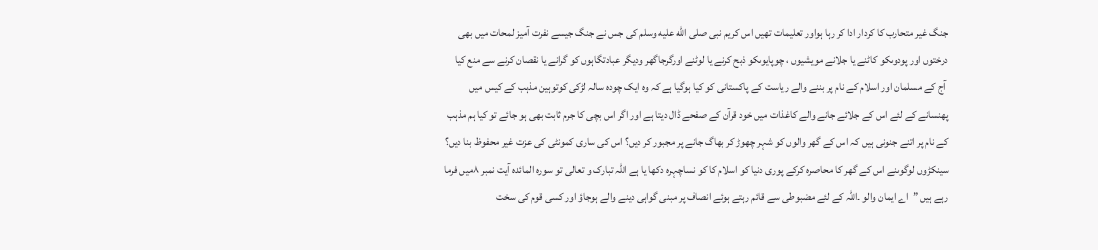جنگ غیر متحارب کا کردار ادا کر رہا ہواور تعلیمات تھیں اس کریم نبی صلى الله عليه وسلم کی جس نے جنگ جیسے نفرت آمیز لمحات میں بھی درختوں اور پودوںکو کاٹنے یا جلانے مویشیوں ، چوپایوںکو ذبح کرنے یا لوٹنے اورگرجاگھر ودیگر عبادتگاہوں کو گرانے یا نقصان کرنے سے منع کیا
 آج کے مسلمان اور اسلام کے نام پر بننے والے ریاست کے پاکستانی کو کیا ہوگیا ہے کہ وہ ایک چودہ سالہ لڑکی کوتوہین مذہب کے کیس میں پھنسانے کے لئے اس کے جلائے جانے والے کاغذات میں خود قرآن کے صفحے ڈال دیتا ہے اور اگر اس بچی کا جرم ثابت بھی ہو جائے تو کیا ہم مذہب کے نام پر اتنے جنونی ہیں کہ اس کے گھر والوں کو شہر چھوڑ کر بھاگ جانے پر مجبور کر دیں؟ اس کی ساری کمونٹی کی عزت غیر محفوظ بنا دیں؟ سینکڑوں لوگوںنے اس کے گھر کا محاصرہ کرکے پوری دنیا کو اسلام کا کو نساچہرہ دکھا یا ہے اللہ تبارک و تعالی تو سورہ المائدہ آیت نمبر ۸میں فرما رہے ہیں ”اے ایمان والو ۔اللہ کے لئے مضبوطی سے قائم رہتے ہوئے انصاف پر مبنی گواہی دینے والے ہوجاؤ اور کسی قوم کی سخت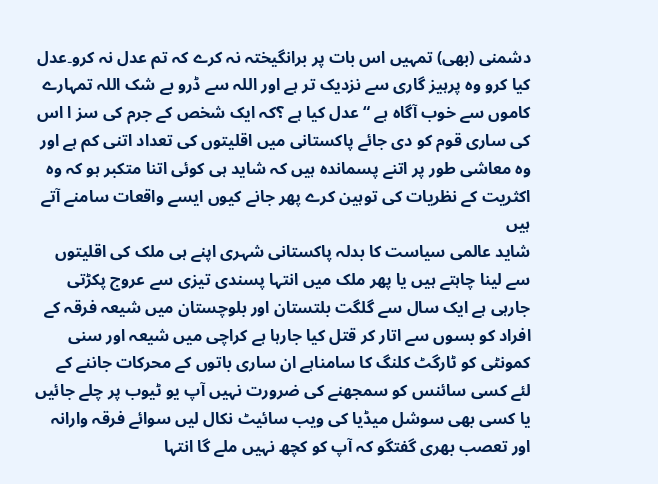دشمنی (بھی) تمہیں اس بات پر برانگیختہ نہ کرے کہ تم عدل نہ کرو۔عدل کیا کرو وہ پرہیز گاری سے نزدیک تر ہے اور اللہ سے ڈرو بے شک اللہ تمہارے کاموں سے خوب آگاہ ہے “عدل کیا ہے ؟کہ ایک شخص کے جرم کی سز ا اس کی ساری قوم کو دی جائے پاکستانی میں اقلیتوں کی تعداد اتنی کم ہے اور وہ معاشی طور پر اتنے پسماندہ ہیں کہ شاید ہی کوئی اتنا متکبر ہو کہ وہ اکثریت کے نظریات کی توہین کرے پھر جانے کیوں ایسے واقعات سامنے آتے ہیں
شاید عالمی سیاست کا بدلہ پاکستانی شہری اپنے ہی ملک کی اقلیتوں سے لینا چاہتے ہیں یا پھر ملک میں انتہا پسندی تیزی سے عروج پکڑتی جارہی ہے ایک سال سے گلگت بلتستان اور بلوچستان میں شیعہ فرقہ کے افراد کو بسوں سے اتار کر قتل کیا جارہا ہے کراچی میں شیعہ اور سنی کمونٹی کو ٹارگٹ کلنگ کا سامناہے ان ساری باتوں کے محرکات جاننے کے لئے کسی سائنس کو سمجھنے کی ضرورت نہیں آپ یو ٹیوب پر چلے جائیں یا کسی بھی سوشل میڈیا کی ویب سائیٹ نکال لیں سوائے فرقہ وارانہ اور تعصب بھری گفتگو کہ آپ کو کچھ نہیں ملے گا انتہا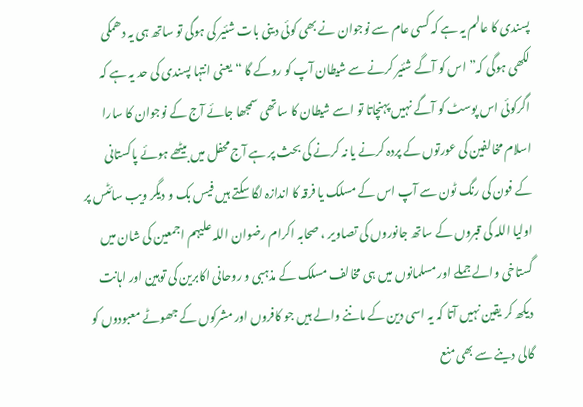پسندی کا عالم یہ ہے کہ کسی عام سے نوجوان نے بھی کوئی دینی بات شئیر کی ہوگی تو ساتھ ہی یہ دھمکی لکھی ہوگی کہ” اس کو آگے شئیر کرنے سے شیطان آپ کو روکے گا “یعنی انتہا پسندی کی حد یہ ہے کہ اگرکوئی اس پوسٹ کو آگے نہیں پہنچاتا تو اسے شیطان کا ساتھی سمجھا جائے آج کے نوجوان کا سارا اسلام مخالفین کی عورتوں کے پردہ کرنے یا نہ کرنے کی بحث پر ہے آج محفل میں بیٹھے ہوئے پاکستانی کے فون کی رنگ ٹون سے آپ اس کے مسلک یا فرقہ کا اندازہ لگا سکتے ہیں فیس بک و دیگر ویب سائٹس پر اولیا اللہ کی قبروں کے ساتھ جانوروں کی تصاویر ، صحابہ اکرام رضوان اللہ علیہم اجمعین کی شان میں گستاخی والے جملے اور مسلمانوں میں ہی مخالف مسلک کے مذہبی و روحانی اکابرین کی توہین اور اہانت دیکھ کر یقین نہیں آتا کہ یہ اسی دین کے ماننے والے ہیں جو کافروں اور مشرکوں کے جھوٹے معبودوں کو گالی دینے سے بھی منع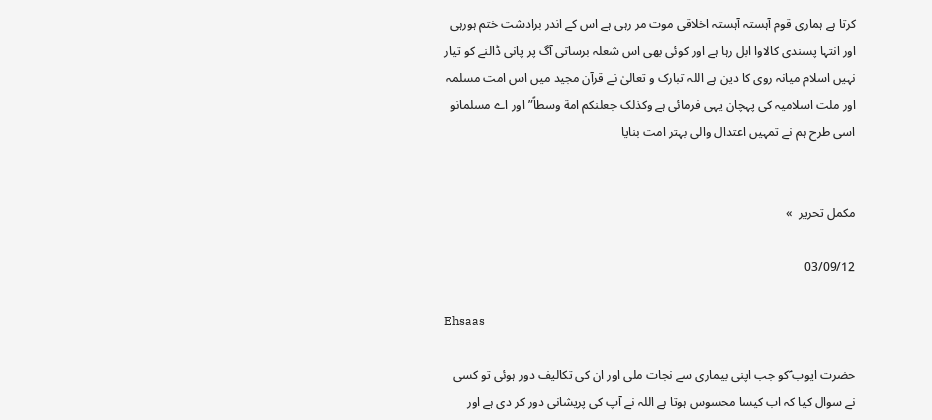کرتا ہے ہماری قوم آہستہ آہستہ اخلاقی موت مر رہی ہے اس کے اندر برادشت ختم ہورہی اور انتہا پسندی کالاوا ابل رہا ہے اور کوئی بھی اس شعلہ برساتی آگ پر پانی ڈالنے کو تیار نہیں اسلام میانہ روی کا دین ہے اللہ تبارک و تعالیٰ نے قرآن مجید میں اس امت مسلمہ اور ملت اسلامیہ کی پہچان یہی فرمائی ہے وکذلک جعلنکم امة وسطاً”اور اے مسلمانو اسی طرح ہم نے تمہیں اعتدال والی بہتر امت بنایا


مکمل تحریر  »

03/09/12

Ehsaas

حضرت ایوب ؑکو جب اپنی بیماری سے نجات ملی اور ان کی تکالیف دور ہوئی تو کسی نے سوال کیا کہ اب کیسا محسوس ہوتا ہے اللہ نے آپ کی پریشانی دور کر دی ہے اور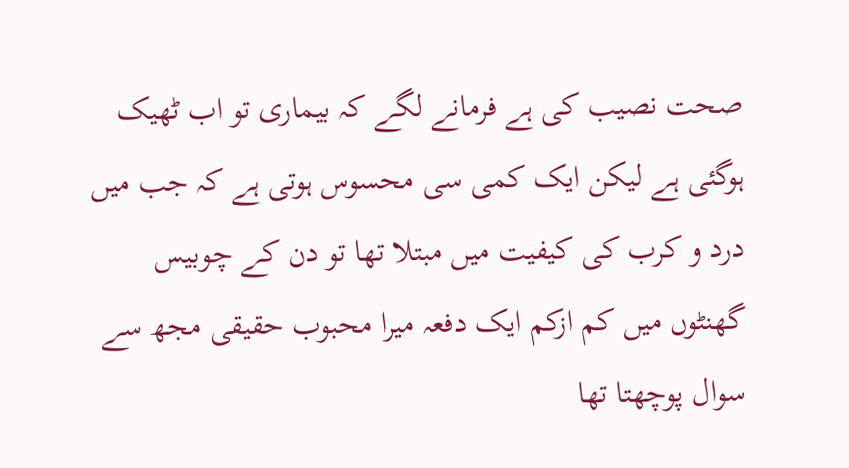صحت نصیب کی ہے فرمانے لگے کہ بیماری تو اب ٹھیک ہوگئی ہے لیکن ایک کمی سی محسوس ہوتی ہے کہ جب میں درد و کرب کی کیفیت میں مبتلا تھا تو دن کے چوبیس گھنٹوں میں کم ازکم ایک دفعہ میرا محبوب حقیقی مجھ سے سوال پوچھتا تھا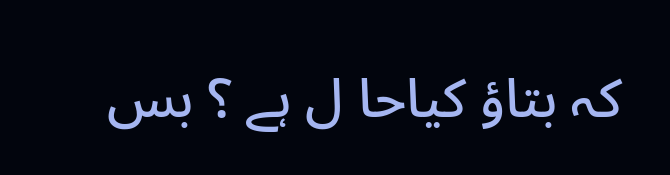کہ بتاؤ کیاحا ل ہے ؟ بس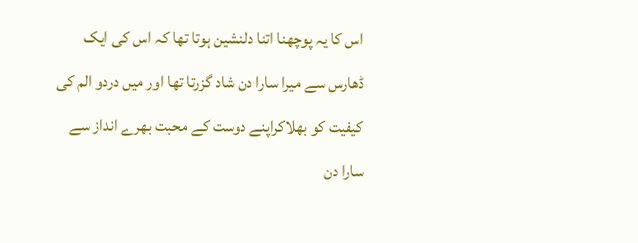اس کا یہ پوچھنا اتنا دلنشین ہوتا تھا کہ اس کی ایک ڈھارس سے میرا سارا دن شاد گزرتا تھا اور میں دردو الم کی کیفیت کو بھلاکراپنے دوست کے محبت بھرے انداز سے سارا دن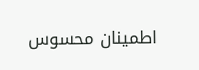اطمینان محسوس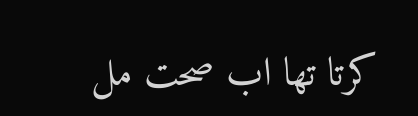کرتا تھا اب صحت مل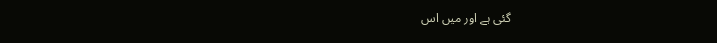گئی ہے اور میں اس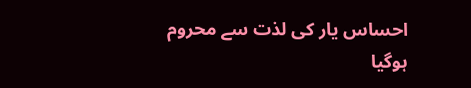احساس یار کی لذت سے محروم ہوگیا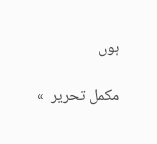ہوں

مکمل تحریر  »